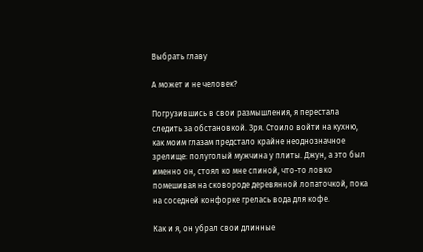Выбрать главу

А может и не человек?

Погрузившись в свои размышления, я перестала следить за обстановкой. Зря. Стоило войти на кухню, как моим глазам предстало крайне неоднозначное зрелище: полуголый мужчина у плиты. Джун, а это был именно он, стоял ко мне спиной, что-то ловко помешивая на сковороде деревянной лопаточкой, пока на соседней конфорке грелась вода для кофе.

Как и я, он убрал свои длинные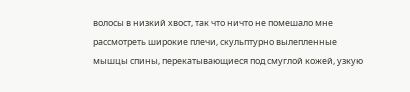волосы в низкий хвост, так что ничто не помешало мне рассмотреть широкие плечи, скульптурно вылепленные мышцы спины, перекатывающиеся под смуглой кожей, узкую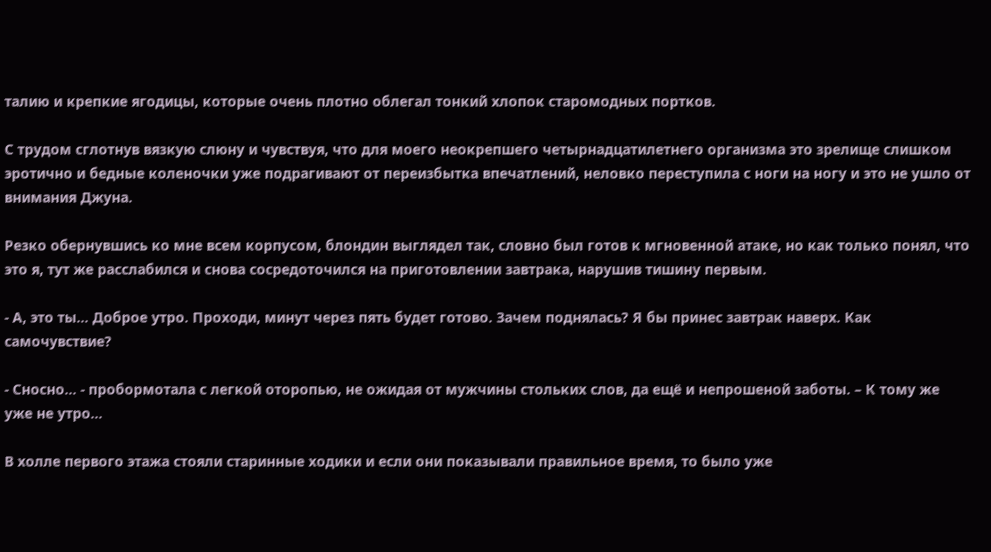талию и крепкие ягодицы, которые очень плотно облегал тонкий хлопок старомодных портков.

С трудом сглотнув вязкую слюну и чувствуя, что для моего неокрепшего четырнадцатилетнего организма это зрелище слишком эротично и бедные коленочки уже подрагивают от переизбытка впечатлений, неловко переступила с ноги на ногу и это не ушло от внимания Джуна.

Резко обернувшись ко мне всем корпусом, блондин выглядел так, словно был готов к мгновенной атаке, но как только понял, что это я, тут же расслабился и снова сосредоточился на приготовлении завтрака, нарушив тишину первым.

- А, это ты… Доброе утро. Проходи, минут через пять будет готово. Зачем поднялась? Я бы принес завтрак наверх. Как самочувствие?

- Сносно… - пробормотала с легкой оторопью, не ожидая от мужчины стольких слов, да ещё и непрошеной заботы. – К тому же уже не утро…

В холле первого этажа стояли старинные ходики и если они показывали правильное время, то было уже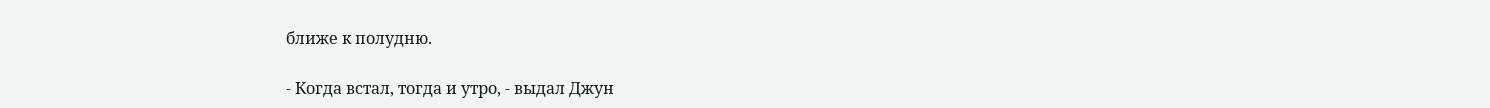ближе к полудню.

- Когда встал, тогда и утро, - выдал Джун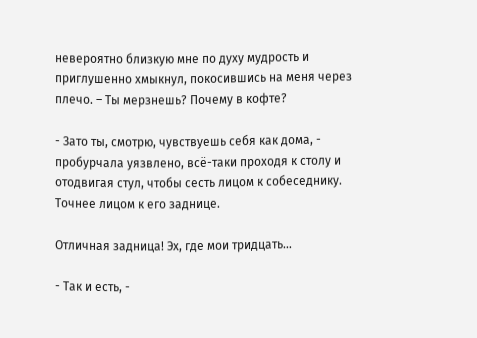невероятно близкую мне по духу мудрость и приглушенно хмыкнул, покосившись на меня через плечо. – Ты мерзнешь? Почему в кофте?

- Зато ты, смотрю, чувствуешь себя как дома, - пробурчала уязвлено, всё-таки проходя к столу и отодвигая стул, чтобы сесть лицом к собеседнику. Точнее лицом к его заднице.

Отличная задница! Эх, где мои тридцать…

- Так и есть, -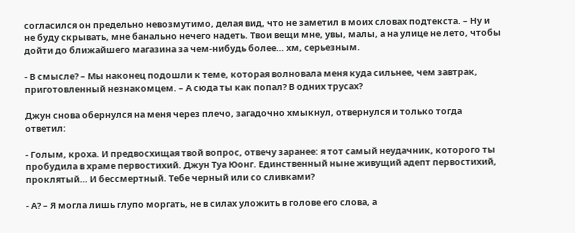согласился он предельно невозмутимо, делая вид, что не заметил в моих словах подтекста. – Ну и не буду скрывать, мне банально нечего надеть. Твои вещи мне, увы, малы, а на улице не лето, чтобы дойти до ближайшего магазина за чем-нибудь более… хм, серьезным.

- В смысле? – Мы наконец подошли к теме, которая волновала меня куда сильнее, чем завтрак, приготовленный незнакомцем. – А сюда ты как попал? В одних трусах?

Джун снова обернулся на меня через плечо, загадочно хмыкнул, отвернулся и только тогда ответил:

- Голым, кроха. И предвосхищая твой вопрос, отвечу заранее: я тот самый неудачник, которого ты пробудила в храме первостихий. Джун Туа Юонг. Единственный ныне живущий адепт первостихий, проклятый… И бессмертный. Тебе черный или со сливками?

- А? – Я могла лишь глупо моргать, не в силах уложить в голове его слова, а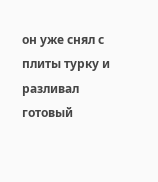он уже снял с плиты турку и разливал готовый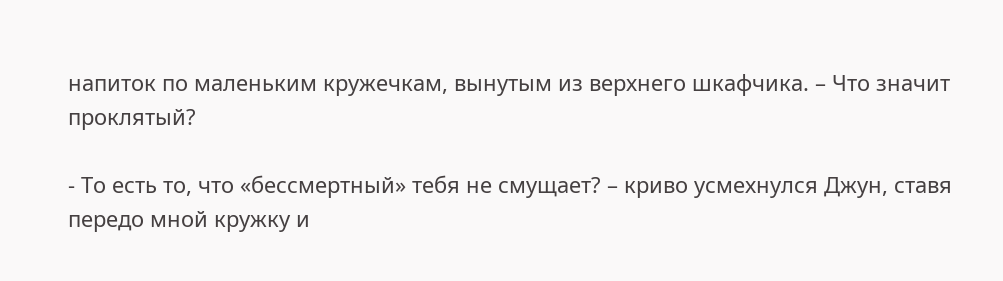напиток по маленьким кружечкам, вынутым из верхнего шкафчика. – Что значит проклятый?

- То есть то, что «бессмертный» тебя не смущает? – криво усмехнулся Джун, ставя передо мной кружку и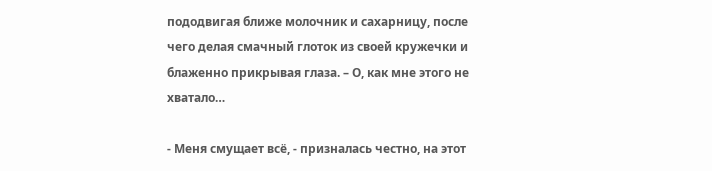пододвигая ближе молочник и сахарницу, после чего делая смачный глоток из своей кружечки и блаженно прикрывая глаза. – О, как мне этого не хватало…

- Меня смущает всё, - призналась честно, на этот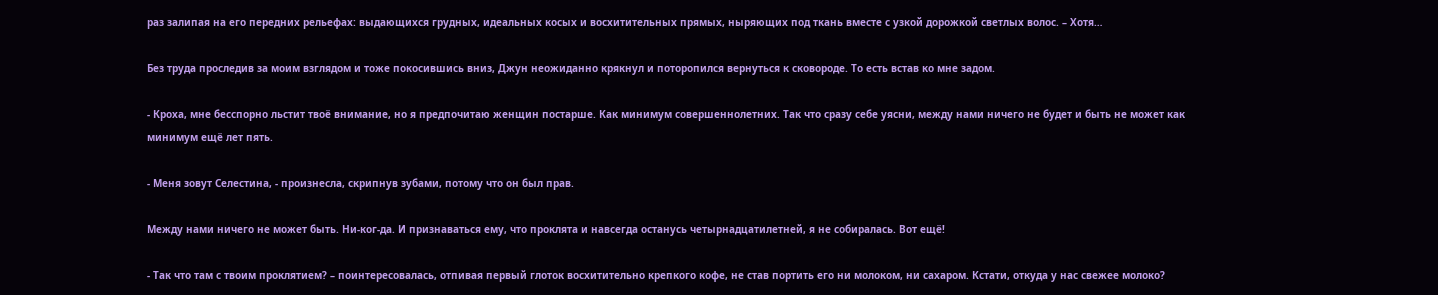раз залипая на его передних рельефах: выдающихся грудных, идеальных косых и восхитительных прямых, ныряющих под ткань вместе с узкой дорожкой светлых волос. – Хотя…

Без труда проследив за моим взглядом и тоже покосившись вниз, Джун неожиданно крякнул и поторопился вернуться к сковороде. То есть встав ко мне задом.

- Кроха, мне бесспорно льстит твоё внимание, но я предпочитаю женщин постарше. Как минимум совершеннолетних. Так что сразу себе уясни, между нами ничего не будет и быть не может как минимум ещё лет пять.

- Меня зовут Селестина, - произнесла, скрипнув зубами, потому что он был прав.

Между нами ничего не может быть. Ни-ког-да. И признаваться ему, что проклята и навсегда останусь четырнадцатилетней, я не собиралась. Вот ещё!

- Так что там с твоим проклятием? – поинтересовалась, отпивая первый глоток восхитительно крепкого кофе, не став портить его ни молоком, ни сахаром. Кстати, откуда у нас свежее молоко?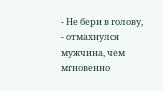- Не бери в голову, - отмахнулся мужчина, чем мгновенно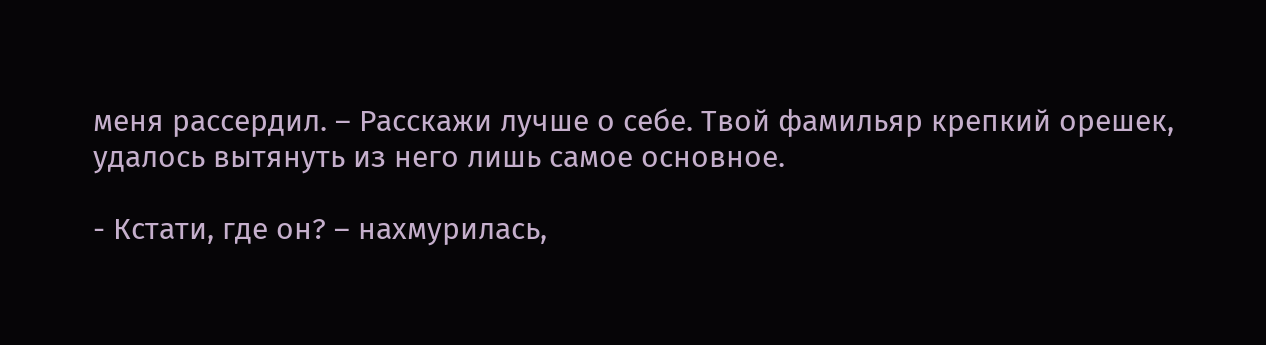меня рассердил. – Расскажи лучше о себе. Твой фамильяр крепкий орешек, удалось вытянуть из него лишь самое основное.

- Кстати, где он? – нахмурилась,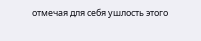отмечая для себя ушлость этого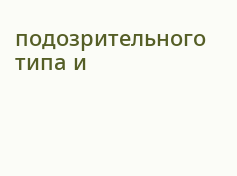подозрительного типа и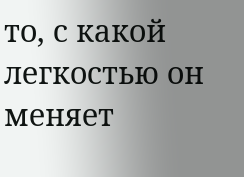то, с какой легкостью он меняет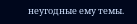неугодные ему темы.